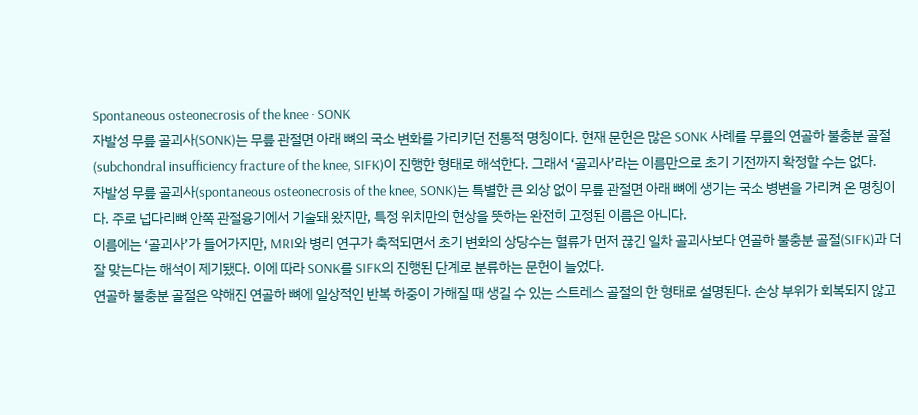Spontaneous osteonecrosis of the knee · SONK
자발성 무릎 골괴사(SONK)는 무릎 관절면 아래 뼈의 국소 변화를 가리키던 전통적 명칭이다. 현재 문헌은 많은 SONK 사례를 무릎의 연골하 불충분 골절(subchondral insufficiency fracture of the knee, SIFK)이 진행한 형태로 해석한다. 그래서 ‘골괴사’라는 이름만으로 초기 기전까지 확정할 수는 없다.
자발성 무릎 골괴사(spontaneous osteonecrosis of the knee, SONK)는 특별한 큰 외상 없이 무릎 관절면 아래 뼈에 생기는 국소 병변을 가리켜 온 명칭이다. 주로 넙다리뼈 안쪽 관절융기에서 기술돼 왔지만, 특정 위치만의 현상을 뜻하는 완전히 고정된 이름은 아니다.
이름에는 ‘골괴사’가 들어가지만, MRI와 병리 연구가 축적되면서 초기 변화의 상당수는 혈류가 먼저 끊긴 일차 골괴사보다 연골하 불충분 골절(SIFK)과 더 잘 맞는다는 해석이 제기됐다. 이에 따라 SONK를 SIFK의 진행된 단계로 분류하는 문헌이 늘었다.
연골하 불충분 골절은 약해진 연골하 뼈에 일상적인 반복 하중이 가해질 때 생길 수 있는 스트레스 골절의 한 형태로 설명된다. 손상 부위가 회복되지 않고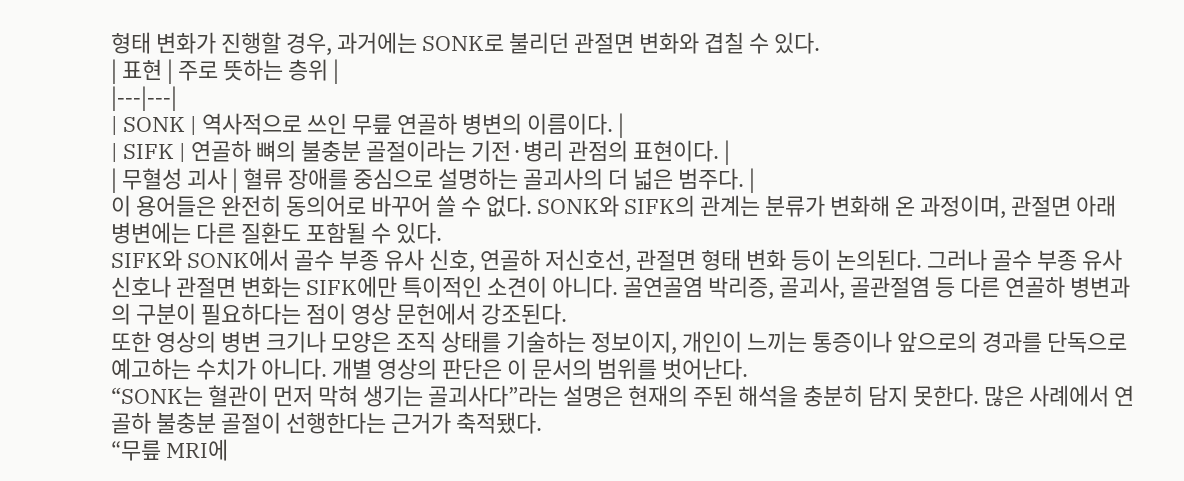형태 변화가 진행할 경우, 과거에는 SONK로 불리던 관절면 변화와 겹칠 수 있다.
| 표현 | 주로 뜻하는 층위 |
|---|---|
| SONK | 역사적으로 쓰인 무릎 연골하 병변의 이름이다. |
| SIFK | 연골하 뼈의 불충분 골절이라는 기전·병리 관점의 표현이다. |
| 무혈성 괴사 | 혈류 장애를 중심으로 설명하는 골괴사의 더 넓은 범주다. |
이 용어들은 완전히 동의어로 바꾸어 쓸 수 없다. SONK와 SIFK의 관계는 분류가 변화해 온 과정이며, 관절면 아래 병변에는 다른 질환도 포함될 수 있다.
SIFK와 SONK에서 골수 부종 유사 신호, 연골하 저신호선, 관절면 형태 변화 등이 논의된다. 그러나 골수 부종 유사 신호나 관절면 변화는 SIFK에만 특이적인 소견이 아니다. 골연골염 박리증, 골괴사, 골관절염 등 다른 연골하 병변과의 구분이 필요하다는 점이 영상 문헌에서 강조된다.
또한 영상의 병변 크기나 모양은 조직 상태를 기술하는 정보이지, 개인이 느끼는 통증이나 앞으로의 경과를 단독으로 예고하는 수치가 아니다. 개별 영상의 판단은 이 문서의 범위를 벗어난다.
“SONK는 혈관이 먼저 막혀 생기는 골괴사다”라는 설명은 현재의 주된 해석을 충분히 담지 못한다. 많은 사례에서 연골하 불충분 골절이 선행한다는 근거가 축적됐다.
“무릎 MRI에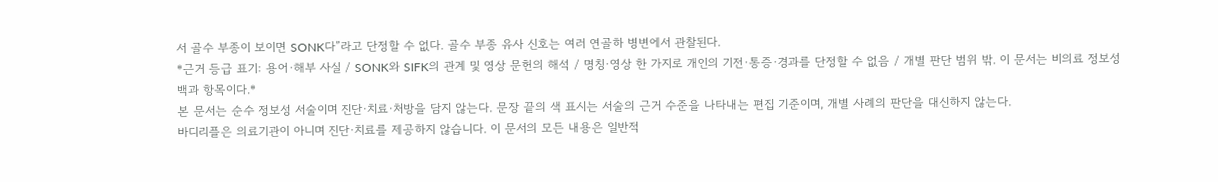서 골수 부종이 보이면 SONK다”라고 단정할 수 없다. 골수 부종 유사 신호는 여러 연골하 병변에서 관찰된다.
*근거 등급 표기: 용어·해부 사실 / SONK와 SIFK의 관계 및 영상 문헌의 해석 / 명칭·영상 한 가지로 개인의 기전·통증·경과를 단정할 수 없음 / 개별 판단 범위 밖. 이 문서는 비의료 정보성 백과 항목이다.*
본 문서는 순수 정보성 서술이며 진단·치료·처방을 담지 않는다. 문장 끝의 색 표시는 서술의 근거 수준을 나타내는 편집 기준이며, 개별 사례의 판단을 대신하지 않는다.
바디리플은 의료기관이 아니며 진단·치료를 제공하지 않습니다. 이 문서의 모든 내용은 일반적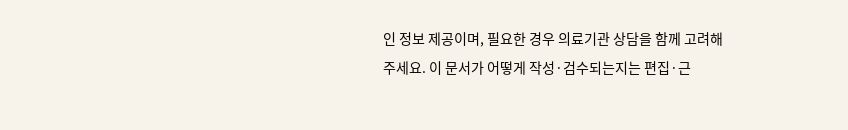인 정보 제공이며, 필요한 경우 의료기관 상담을 함께 고려해 주세요. 이 문서가 어떻게 작성·검수되는지는 편집·근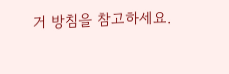거 방침을 참고하세요.